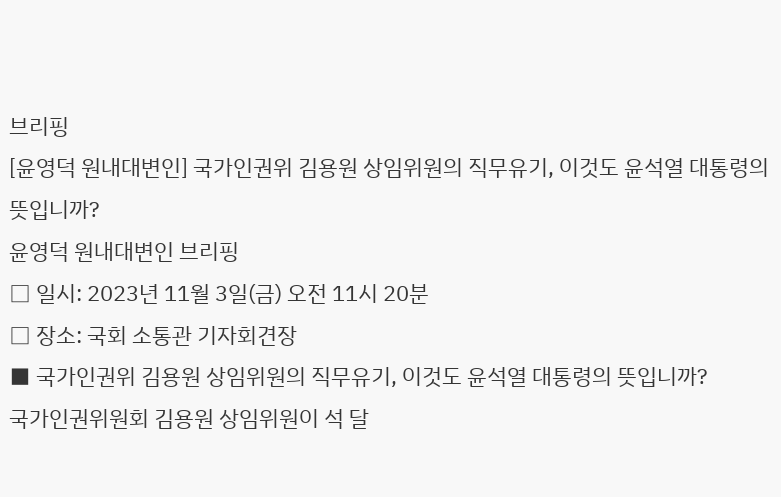브리핑
[윤영덕 원내대변인] 국가인권위 김용원 상임위원의 직무유기, 이것도 윤석열 대통령의 뜻입니까?
윤영덕 원내대변인 브리핑
□ 일시: 2023년 11월 3일(금) 오전 11시 20분
□ 장소: 국회 소통관 기자회견장
■ 국가인권위 김용원 상임위원의 직무유기, 이것도 윤석열 대통령의 뜻입니까?
국가인권위원회 김용원 상임위원이 석 달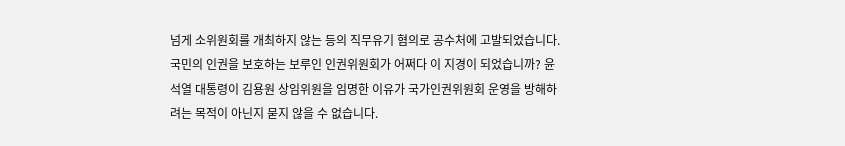넘게 소위원회를 개최하지 않는 등의 직무유기 혐의로 공수처에 고발되었습니다.
국민의 인권을 보호하는 보루인 인권위원회가 어쩌다 이 지경이 되었습니까? 윤석열 대통령이 김용원 상임위원을 임명한 이유가 국가인권위원회 운영을 방해하려는 목적이 아닌지 묻지 않을 수 없습니다.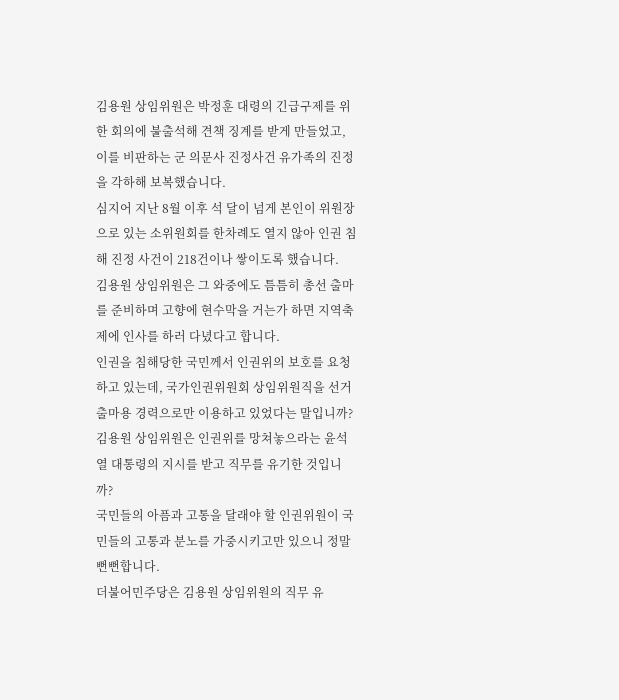김용원 상임위원은 박정훈 대령의 긴급구제를 위한 회의에 불출석해 견책 징계를 받게 만들었고, 이를 비판하는 군 의문사 진정사건 유가족의 진정을 각하해 보복했습니다.
심지어 지난 8월 이후 석 달이 넘게 본인이 위원장으로 있는 소위원회를 한차례도 열지 않아 인권 침해 진정 사건이 218건이나 쌓이도록 했습니다.
김용원 상임위원은 그 와중에도 틈틈히 총선 출마를 준비하며 고향에 현수막을 거는가 하면 지역축제에 인사를 하러 다녔다고 합니다.
인권을 침해당한 국민께서 인권위의 보호를 요청하고 있는데, 국가인권위원회 상임위원직을 선거 출마용 경력으로만 이용하고 있었다는 말입니까?
김용원 상임위원은 인권위를 망쳐놓으라는 윤석열 대통령의 지시를 받고 직무를 유기한 것입니까?
국민들의 아픔과 고통을 달래야 할 인권위원이 국민들의 고통과 분노를 가중시키고만 있으니 정말 뻔뻔합니다.
더불어민주당은 김용원 상임위원의 직무 유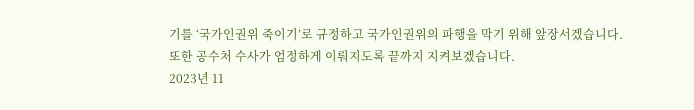기를 ‘국가인권위 죽이기’로 규정하고 국가인권위의 파행을 막기 위해 앞장서겠습니다.
또한 공수처 수사가 엄정하게 이뤄지도록 끝까지 지켜보겠습니다.
2023년 11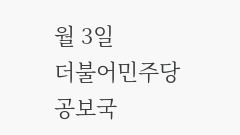월 3일
더불어민주당 공보국